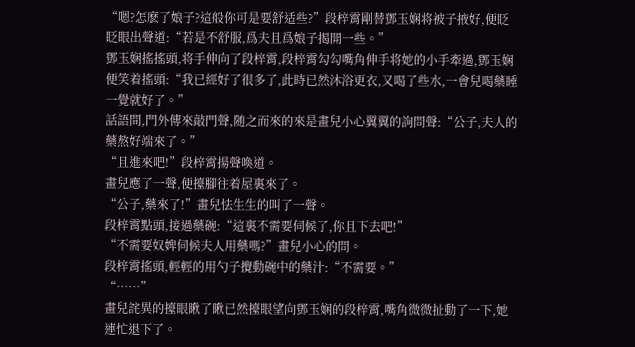“嗯?怎麽了娘子?這般你可是要舒适些?”段梓霄剛替鄧玉娴将被子掖好,便眨眨眼出聲道:“若是不舒服,爲夫且爲娘子揭開一些。”
鄧玉娴搖搖頭,将手伸向了段梓霄,段梓霄勾勾嘴角伸手将她的小手牽過,鄧玉娴便笑着搖頭:“我已經好了很多了,此時已然沐浴更衣,又喝了些水,一會兒喝藥睡一覺就好了。”
話語間,門外傳來敲門聲,随之而來的來是畫兒小心翼翼的詢問聲:“公子,夫人的藥熬好端來了。”
“且進來吧!”段梓霄揚聲喚道。
畫兒應了一聲,便擡腳往着屋裏來了。
“公子,藥來了!”畫兒怯生生的叫了一聲。
段梓霄點頭,接過藥碗:“這裏不需要伺候了,你且下去吧!”
“不需要奴婢伺候夫人用藥嗎?”畫兒小心的問。
段梓霄搖頭,輕輕的用勺子攪動碗中的藥汁:“不需要。”
“……”
畫兒詫異的擡眼瞅了瞅已然擡眼望向鄧玉娴的段梓霄,嘴角微微扯動了一下,她連忙退下了。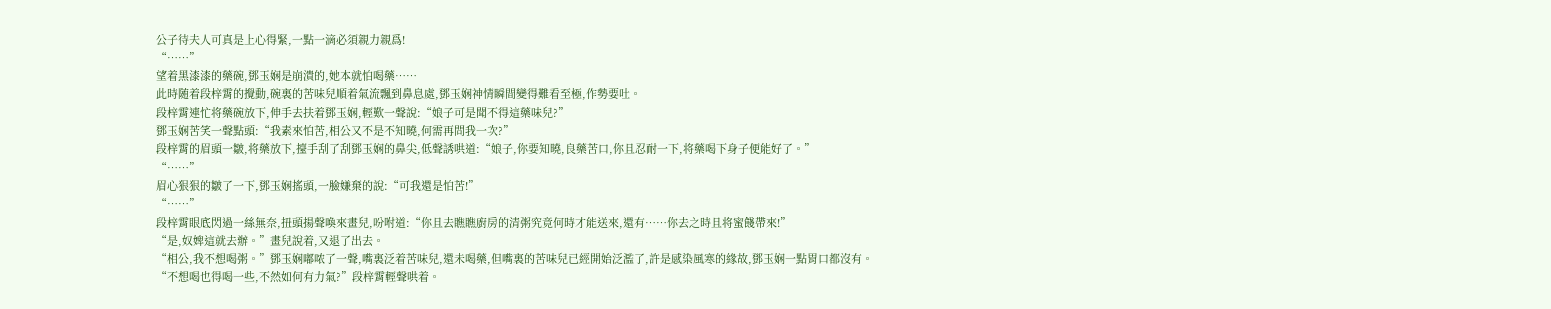公子待夫人可真是上心得緊,一點一滴必須親力親爲!
“……”
望着黑漆漆的藥碗,鄧玉娴是崩潰的,她本就怕喝藥……
此時随着段梓霄的攪動,碗裏的苦味兒順着氣流飄到鼻息處,鄧玉娴神情瞬間變得難看至極,作勢要吐。
段梓霄連忙将藥碗放下,伸手去扶着鄧玉娴,輕歎一聲說:“娘子可是聞不得這藥味兒?”
鄧玉娴苦笑一聲點頭:“我素來怕苦,相公又不是不知曉,何需再問我一次?”
段梓霄的眉頭一皺,将藥放下,擡手刮了刮鄧玉娴的鼻尖,低聲誘哄道:“娘子,你要知曉,良藥苦口,你且忍耐一下,将藥喝下身子便能好了。”
“……”
眉心狠狠的皺了一下,鄧玉娴搖頭,一臉嫌棄的說:“可我還是怕苦!”
“……”
段梓霄眼底閃過一絲無奈,扭頭揚聲喚來畫兒,吩咐道:“你且去瞧瞧廚房的清粥究竟何時才能送來,還有……你去之時且将蜜餞帶來!”
“是,奴婢這就去辦。”畫兒說着,又退了出去。
“相公,我不想喝粥。”鄧玉娴嘟哝了一聲,嘴裏泛着苦味兒,還未喝藥,但嘴裏的苦味兒已經開始泛濫了,許是感染風寒的緣故,鄧玉娴一點胃口都沒有。
“不想喝也得喝一些,不然如何有力氣?”段梓霄輕聲哄着。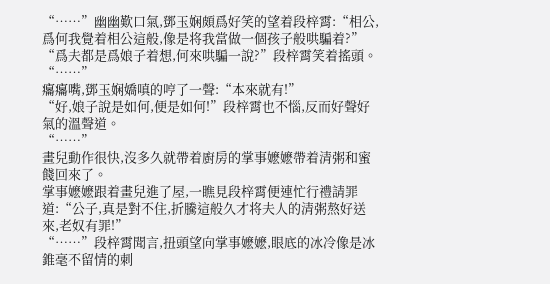“……”幽幽歎口氣,鄧玉娴頗爲好笑的望着段梓霄:“相公,爲何我覺着相公這般,像是将我當做一個孩子般哄騙着?”
“爲夫都是爲娘子着想,何來哄騙一說?”段梓霄笑着搖頭。
“……”
癟癟嘴,鄧玉娴嬌嗔的哼了一聲:“本來就有!”
“好,娘子說是如何,便是如何!”段梓霄也不惱,反而好聲好氣的溫聲道。
“……”
畫兒動作很快,沒多久就帶着廚房的掌事嬷嬷帶着清粥和蜜餞回來了。
掌事嬷嬷跟着畫兒進了屋,一瞧見段梓霄便連忙行禮請罪道:“公子,真是對不住,折騰這般久才将夫人的清粥熬好送來,老奴有罪!”
“……”段梓霄聞言,扭頭望向掌事嬷嬷,眼底的冰冷像是冰錐毫不留情的刺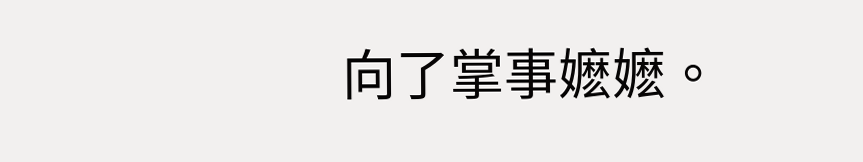向了掌事嬷嬷。